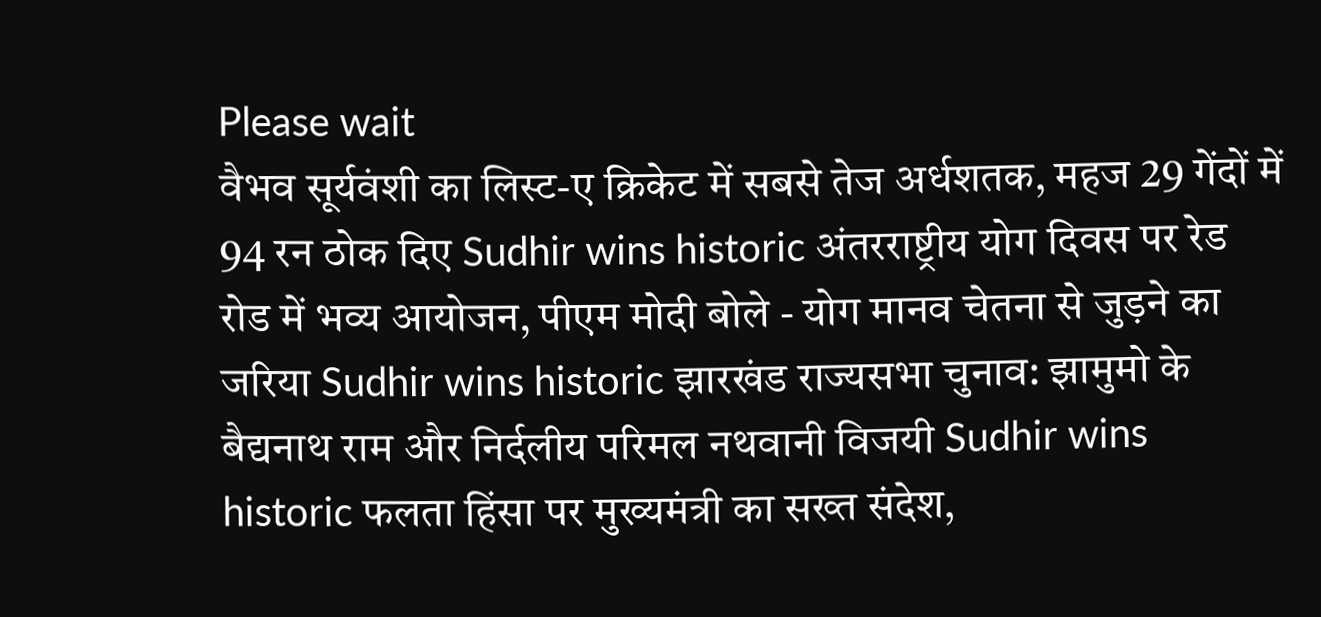Please wait
वैभव सूर्यवंशी का लिस्ट-ए क्रिकेट में सबसे तेज अर्धशतक, महज 29 गेंदों में 94 रन ठोक दिए Sudhir wins historic अंतरराष्ट्रीय योग दिवस पर रेड रोड में भव्य आयोजन, पीएम मोदी बोले - योग मानव चेतना से जुड़ने का जरिया Sudhir wins historic झारखंड राज्यसभा चुनाव: झामुमो के बैद्यनाथ राम और निर्दलीय परिमल नथवानी विजयी Sudhir wins historic फलता हिंसा पर मुख्यमंत्री का सख्त संदेश,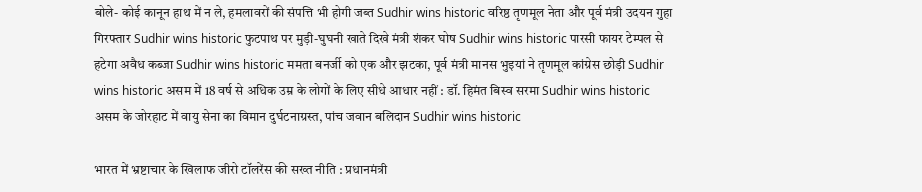बोले- कोई कानून हाथ में न ले, हमलावरों की संपत्ति भी होगी जब्त Sudhir wins historic वरिष्ठ तृणमूल नेता और पूर्व मंत्री उदयन गुहा गिरफ्तार Sudhir wins historic फुटपाथ पर मुड़ी-घुघनी खाते दिखे मंत्री शंकर घोष Sudhir wins historic पारसी फायर टेम्पल से हटेगा अवैध कब्जा Sudhir wins historic ममता बनर्जी को एक और झटका, पूर्व मंत्री मानस भुइयां ने तृणमूल कांग्रेस छोड़ी Sudhir wins historic असम में 18 वर्ष से अधिक उम्र के लोगों के लिए सीधे आधार नहीं : डॉ. हिमंत बिस्व सरमा Sudhir wins historic असम के जोरहाट में वायु सेना का विमान दुर्घटनाग्रस्त, पांच जवान बलिदान Sudhir wins historic

भारत में भ्रष्टाचार के खिलाफ जीरो टॉलरेंस की सख्त नीति : प्रधानमंत्री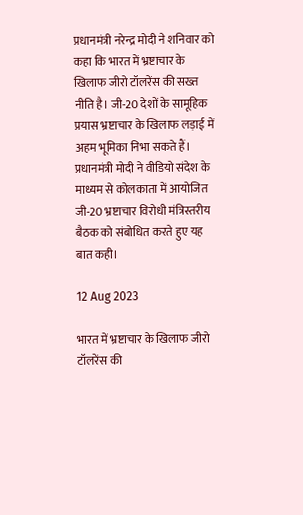प्रधानमंत्री नरेन्द्र मोदी ने शनिवार को कहा कि भारत में भ्रष्टाचार के खिलाफ जीरो टॉलरेंस की सख्त नीति है। जी-20 देशों के सामूहिक प्रयास भ्रष्टाचार के खिलाफ लड़ाई में अहम भूमिका निभा सकते हैं। प्रधानमंत्री मोदी ने वीडियो संदेश के माध्यम से कोलकाता में आयोजित जी-20 भ्रष्टाचार विरोधी मंत्रिस्तरीय बैठक को संबोधित करते हुए यह बात कही।

12 Aug 2023

भारत में भ्रष्टाचार के खिलाफ जीरो टॉलरेंस की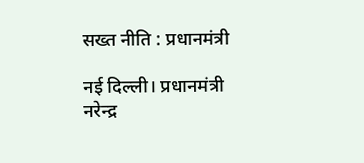सख्त नीति : प्रधानमंत्री

नई दिल्ली। प्रधानमंत्री नरेन्द्र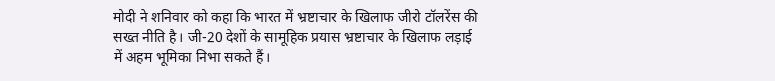मोदी ने शनिवार को कहा कि भारत में भ्रष्टाचार के खिलाफ जीरो टॉलरेंस की सख्त नीति है। जी-20 देशों के सामूहिक प्रयास भ्रष्टाचार के खिलाफ लड़ाई में अहम भूमिका निभा सकते हैं।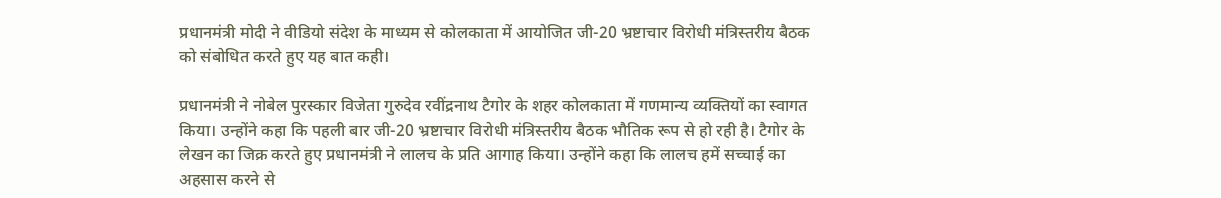प्रधानमंत्री मोदी ने वीडियो संदेश के माध्यम से कोलकाता में आयोजित जी-20 भ्रष्टाचार विरोधी मंत्रिस्तरीय बैठक को संबोधित करते हुए यह बात कही।

प्रधानमंत्री ने नोबेल पुरस्कार विजेता गुरुदेव रवींद्रनाथ टैगोर के शहर कोलकाता में गणमान्य व्यक्तियों का स्वागत किया। उन्होंने कहा कि पहली बार जी-20 भ्रष्टाचार विरोधी मंत्रिस्तरीय बैठक भौतिक रूप से हो रही है। टैगोर के लेखन का जिक्र करते हुए प्रधानमंत्री ने लालच के प्रति आगाह किया। उन्होंने कहा कि लालच हमें सच्चाई का अहसास करने से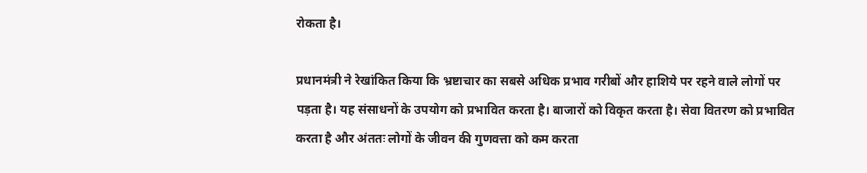रोकता है।

प्रधानमंत्री ने रेखांकित किया कि भ्रष्टाचार का सबसे अधिक प्रभाव गरीबों और हाशिये पर रहने वाले लोगों पर पड़ता है। यह संसाधनों के उपयोग को प्रभावित करता है। बाजारों को विकृत करता है। सेवा वितरण को प्रभावित करता है और अंततः लोगों के जीवन की गुणवत्ता को कम करता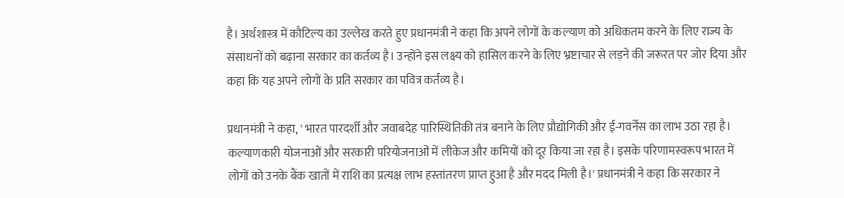है। अर्थशास्त्र में कौटिल्य का उल्लेख करते हुए प्रधानमंत्री ने कहा कि अपने लोगों के कल्याण को अधिकतम करने के लिए राज्य के संसाधनों को बढ़ाना सरकार का कर्तव्य है। उन्होंने इस लक्ष्य को हासिल करने के लिए भ्रष्टाचार से लड़ने की जरूरत पर जोर दिया और कहा कि यह अपने लोगों के प्रति सरकार का पवित्र कर्तव्य है।

प्रधानमंत्री ने कहा, ' भारत पारदर्शी और जवाबदेह पारिस्थितिकी तंत्र बनाने के लिए प्रौद्योगिकी और ई-गवर्नेंस का लाभ उठा रहा है। कल्याणकारी योजनाओं और सरकारी परियोजनाओं में लीकेज और कमियों को दूर किया जा रहा है। इसके परिणामस्वरूप भारत में लोगों को उनके बैंक खातों में राशि का प्रत्यक्ष लाभ हस्तांतरण प्राप्त हुआ है और मदद मिली है।' प्रधानमंत्री ने कहा कि सरकार ने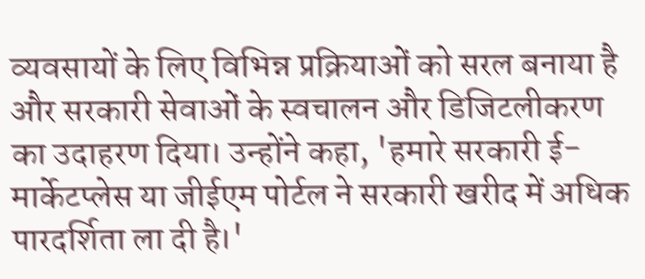व्यवसायों के लिए विभिन्न प्रक्रियाओं को सरल बनाया है और सरकारी सेवाओं के स्वचालन और डिजिटलीकरण का उदाहरण दिया। उन्होंने कहा, 'हमारे सरकारी ई-मार्केटप्लेस या जीईएम पोर्टल ने सरकारी खरीद में अधिक पारदर्शिता ला दी है।'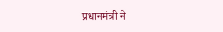प्रधानमंत्री ने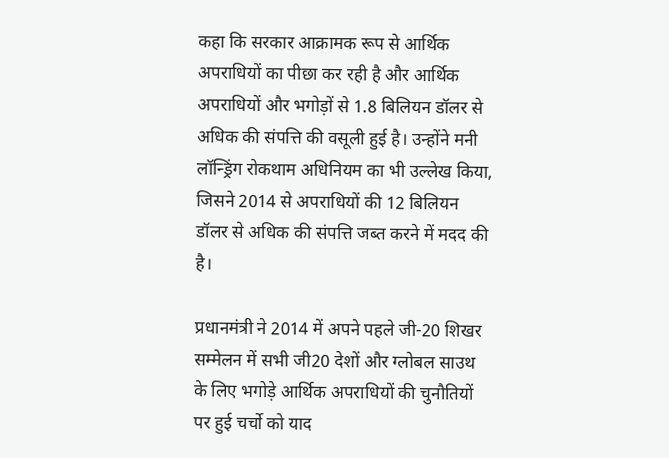कहा कि सरकार आक्रामक रूप से आर्थिक अपराधियों का पीछा कर रही है और आर्थिक अपराधियों और भगोड़ों से 1.8 बिलियन डॉलर से अधिक की संपत्ति की वसूली हुई है। उन्होंने मनी लॉन्ड्रिंग रोकथाम अधिनियम का भी उल्लेख किया, जिसने 2014 से अपराधियों की 12 बिलियन डॉलर से अधिक की संपत्ति जब्त करने में मदद की है।

प्रधानमंत्री ने 2014 में अपने पहले जी-20 शिखर सम्मेलन में सभी जी20 देशों और ग्लोबल साउथ के लिए भगोड़े आर्थिक अपराधियों की चुनौतियों पर हुई चर्चो को याद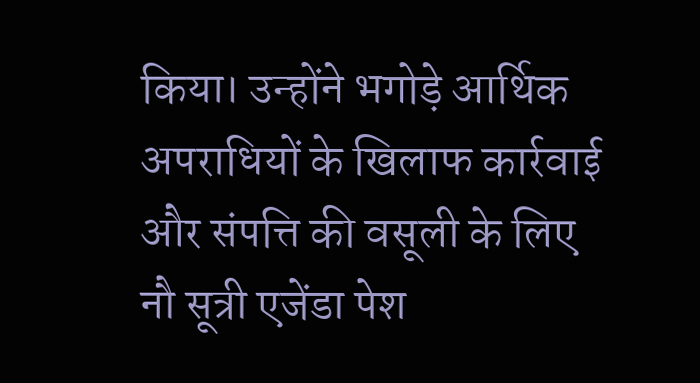किया। उन्होंने भगोड़े आर्थिक अपराधियों के खिलाफ कार्रवाई और संपत्ति की वसूली के लिए नौ सूत्री एजेंडा पेश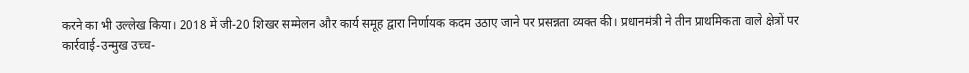करने का भी उल्लेख किया। 2018 में जी-20 शिखर सम्मेलन और कार्य समूह द्वारा निर्णायक कदम उठाए जाने पर प्रसन्नता व्यक्त की। प्रधानमंत्री ने तीन प्राथमिकता वाले क्षेत्रों पर कार्रवाई-उन्मुख उच्च-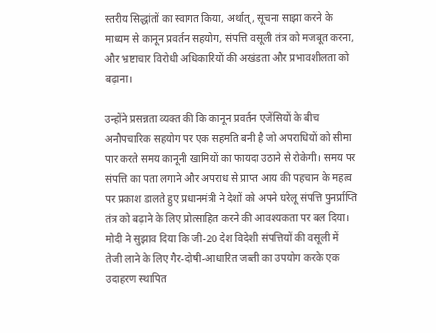स्तरीय सिद्धांतों का स्वागत किया, अर्थात्, सूचना साझा करने के माध्यम से कानून प्रवर्तन सहयोग, संपत्ति वसूली तंत्र को मजबूत करना, और भ्रष्टाचार विरोधी अधिकारियों की अखंडता और प्रभावशीलता को बढ़ाना।

उन्होंने प्रसन्नता व्यक्त की कि कानून प्रवर्तन एजेंसियों के बीच अनौपचारिक सहयोग पर एक सहमति बनी है जो अपराधियों को सीमा पार करते समय कानूनी खामियों का फायदा उठाने से रोकेगी। समय पर संपत्ति का पता लगाने और अपराध से प्राप्त आय की पहचान के महत्व पर प्रकाश डालते हुए प्रधानमंत्री ने देशों को अपने घरेलू संपत्ति पुनर्प्राप्ति तंत्र को बढ़ाने के लिए प्रोत्साहित करने की आवश्यकता पर बल दिया। मोदी ने सुझाव दिया कि जी-20 देश विदेशी संपत्तियों की वसूली में तेजी लाने के लिए गैर-दोषी-आधारित जब्ती का उपयोग करके एक उदाहरण स्थापित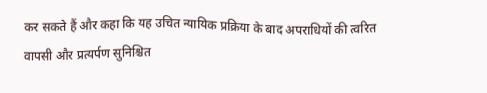कर सकते हैं और कहा कि यह उचित न्यायिक प्रक्रिया के बाद अपराधियों की त्वरित वापसी और प्रत्यर्पण सुनिश्चित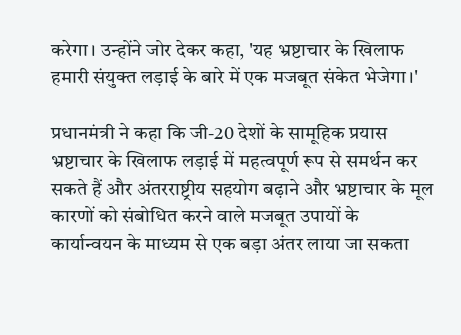करेगा। उन्होंने जोर देकर कहा, 'यह भ्रष्टाचार के खिलाफ हमारी संयुक्त लड़ाई के बारे में एक मजबूत संकेत भेजेगा।'

प्रधानमंत्री ने कहा कि जी-20 देशों के सामूहिक प्रयास भ्रष्टाचार के खिलाफ लड़ाई में महत्वपूर्ण रूप से समर्थन कर सकते हैं और अंतरराष्ट्रीय सहयोग बढ़ाने और भ्रष्टाचार के मूल कारणों को संबोधित करने वाले मजबूत उपायों के कार्यान्वयन के माध्यम से एक बड़ा अंतर लाया जा सकता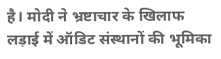है। मोदी ने भ्रष्टाचार के खिलाफ लड़ाई में ऑडिट संस्थानों की भूमिका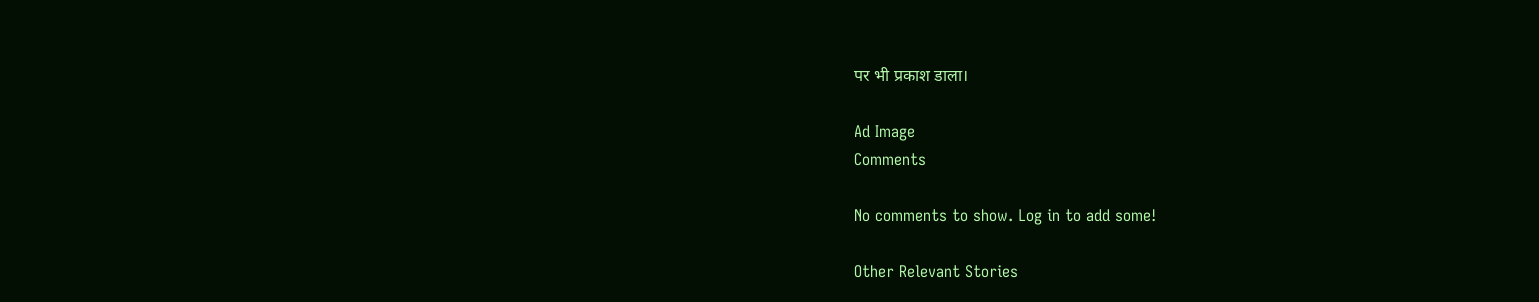पर भी प्रकाश डाला।

Ad Image
Comments

No comments to show. Log in to add some!

Other Relevant Stories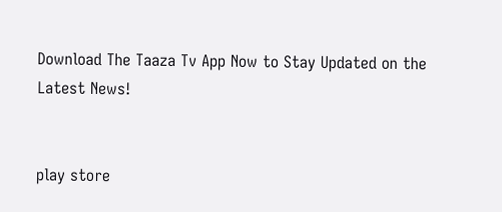Download The Taaza Tv App Now to Stay Updated on the Latest News!


play store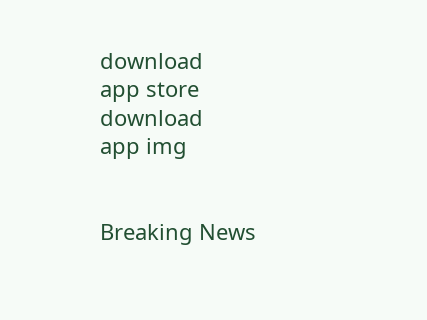download
app store download
app img


Breaking News